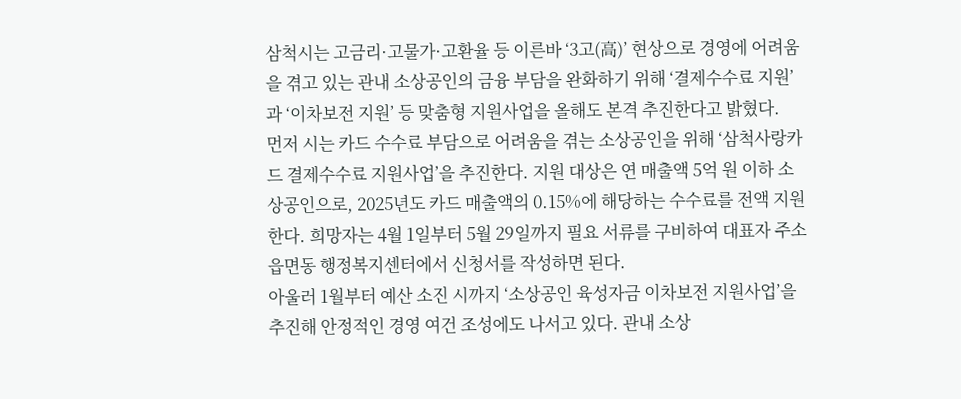삼척시는 고금리·고물가·고환율 등 이른바 ‘3고(高)’ 현상으로 경영에 어려움을 겪고 있는 관내 소상공인의 금융 부담을 완화하기 위해 ‘결제수수료 지원’과 ‘이차보전 지원’ 등 맞춤형 지원사업을 올해도 본격 추진한다고 밝혔다.
먼저 시는 카드 수수료 부담으로 어려움을 겪는 소상공인을 위해 ‘삼척사랑카드 결제수수료 지원사업’을 추진한다. 지원 대상은 연 매출액 5억 원 이하 소상공인으로, 2025년도 카드 매출액의 0.15%에 해당하는 수수료를 전액 지원한다. 희망자는 4월 1일부터 5월 29일까지 필요 서류를 구비하여 대표자 주소 읍면동 행정복지센터에서 신청서를 작성하면 된다.
아울러 1월부터 예산 소진 시까지 ‘소상공인 육성자금 이차보전 지원사업’을 추진해 안정적인 경영 여건 조성에도 나서고 있다. 관내 소상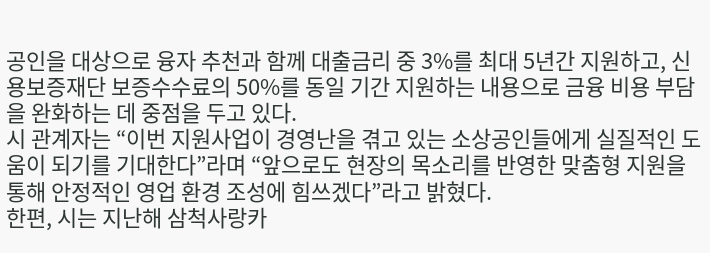공인을 대상으로 융자 추천과 함께 대출금리 중 3%를 최대 5년간 지원하고, 신용보증재단 보증수수료의 50%를 동일 기간 지원하는 내용으로 금융 비용 부담을 완화하는 데 중점을 두고 있다.
시 관계자는 “이번 지원사업이 경영난을 겪고 있는 소상공인들에게 실질적인 도움이 되기를 기대한다”라며 “앞으로도 현장의 목소리를 반영한 맞춤형 지원을 통해 안정적인 영업 환경 조성에 힘쓰겠다”라고 밝혔다.
한편, 시는 지난해 삼척사랑카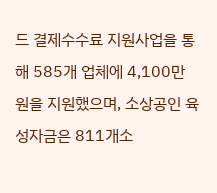드 결제수수료 지원사업을 통해 585개 업체에 4,100만 원을 지원했으며, 소상공인 육성자금은 811개소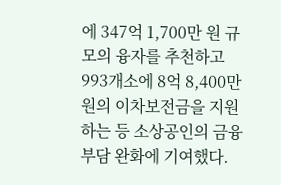에 347억 1,700만 원 규모의 융자를 추천하고 993개소에 8억 8,400만 원의 이차보전금을 지원하는 등 소상공인의 금융 부담 완화에 기여했다.